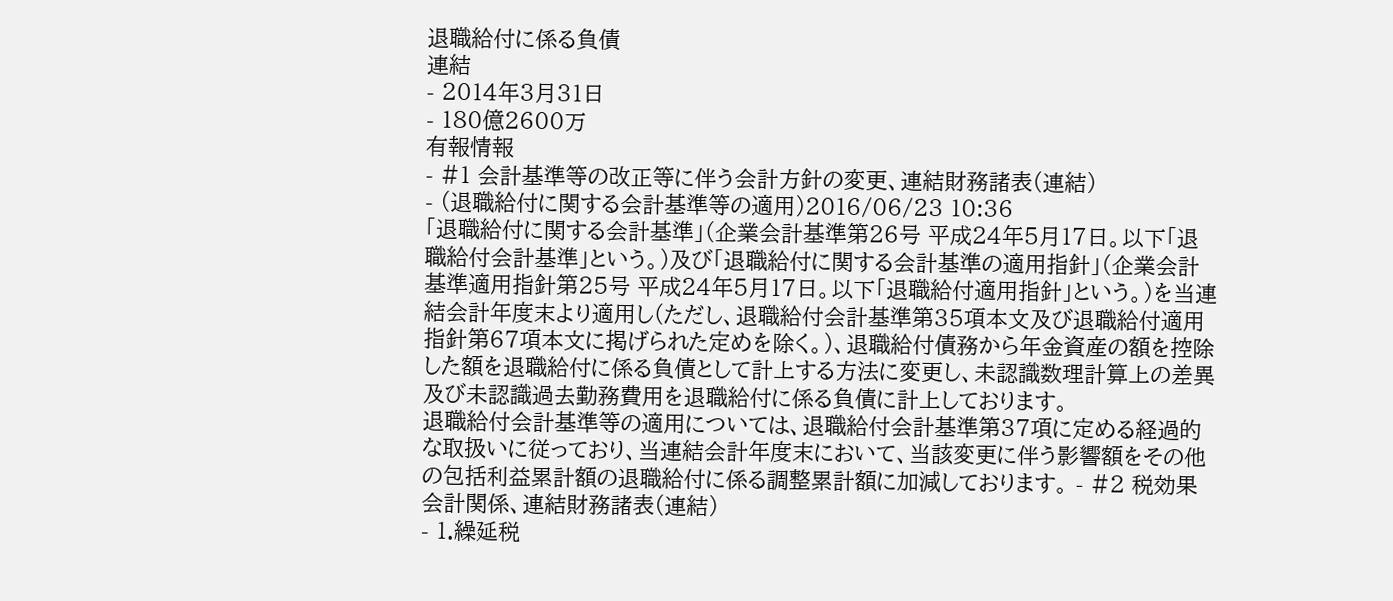退職給付に係る負債
連結
- 2014年3月31日
- 180億2600万
有報情報
- #1 会計基準等の改正等に伴う会計方針の変更、連結財務諸表(連結)
- (退職給付に関する会計基準等の適用)2016/06/23 10:36
「退職給付に関する会計基準」(企業会計基準第26号 平成24年5月17日。以下「退職給付会計基準」という。)及び「退職給付に関する会計基準の適用指針」(企業会計基準適用指針第25号 平成24年5月17日。以下「退職給付適用指針」という。)を当連結会計年度末より適用し(ただし、退職給付会計基準第35項本文及び退職給付適用指針第67項本文に掲げられた定めを除く。)、退職給付債務から年金資産の額を控除した額を退職給付に係る負債として計上する方法に変更し、未認識数理計算上の差異及び未認識過去勤務費用を退職給付に係る負債に計上しております。
退職給付会計基準等の適用については、退職給付会計基準第37項に定める経過的な取扱いに従っており、当連結会計年度末において、当該変更に伴う影響額をその他の包括利益累計額の退職給付に係る調整累計額に加減しております。 - #2 税効果会計関係、連結財務諸表(連結)
- 1.繰延税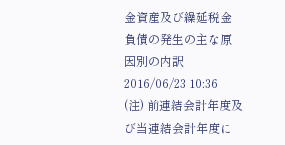金資産及び繰延税金負債の発生の主な原因別の内訳2016/06/23 10:36
(注) 前連結会計年度及び当連結会計年度に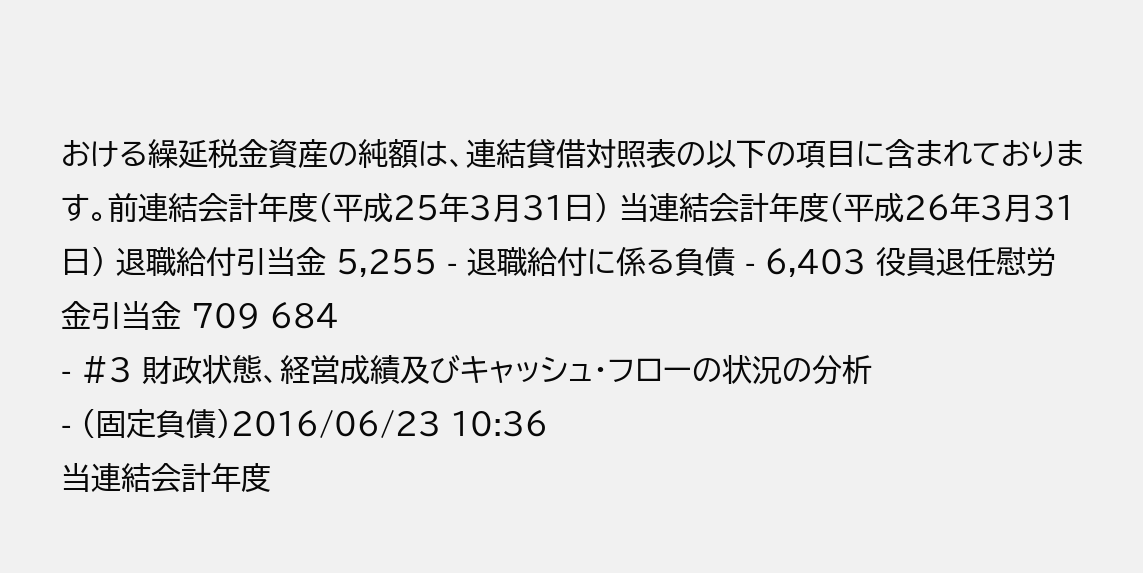おける繰延税金資産の純額は、連結貸借対照表の以下の項目に含まれております。前連結会計年度(平成25年3月31日) 当連結会計年度(平成26年3月31日) 退職給付引当金 5,255 - 退職給付に係る負債 - 6,403 役員退任慰労金引当金 709 684
- #3 財政状態、経営成績及びキャッシュ・フローの状況の分析
- (固定負債)2016/06/23 10:36
当連結会計年度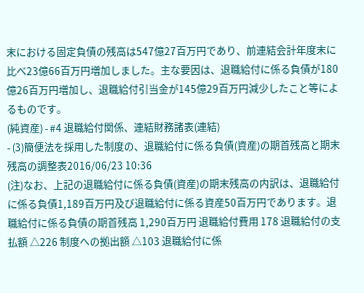末における固定負債の残高は547億27百万円であり、前連結会計年度末に比べ23億66百万円増加しました。主な要因は、退職給付に係る負債が180億26百万円増加し、退職給付引当金が145億29百万円減少したこと等によるものです。
(純資産) - #4 退職給付関係、連結財務諸表(連結)
- (3)簡便法を採用した制度の、退職給付に係る負債(資産)の期首残高と期末残高の調整表2016/06/23 10:36
(注)なお、上記の退職給付に係る負債(資産)の期末残高の内訳は、退職給付に係る負債1,189百万円及び退職給付に係る資産50百万円であります。退職給付に係る負債の期首残高 1,290百万円 退職給付費用 178 退職給付の支払額 △226 制度への拠出額 △103 退職給付に係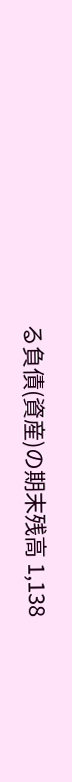る負債(資産)の期末残高 1,138